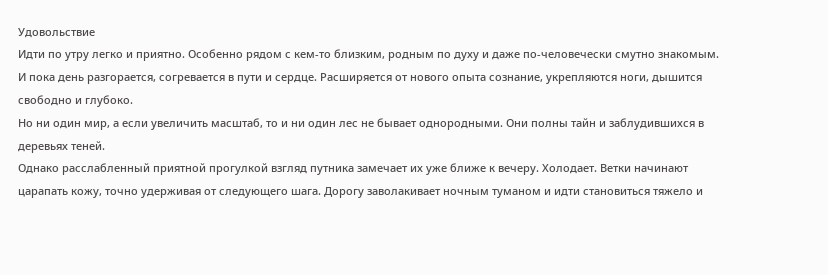Удовольствие
Идти по утру легко и приятно. Особенно рядом с кем-то близким, родным по духу и даже по-человечески смутно знакомым.
И пока день разгорается, согревается в пути и сердце. Расширяется от нового опыта сознание, укрепляются ноги, дышится свободно и глубоко.
Но ни один мир, а если увеличить масштаб, то и ни один лес не бывает однородными. Они полны тайн и заблудившихся в деревьях теней.
Однако расслабленный приятной прогулкой взгляд путника замечает их уже ближе к вечеру. Холодает. Ветки начинают царапать кожу, точно удерживая от следующего шага. Дорогу заволакивает ночным туманом и идти становиться тяжело и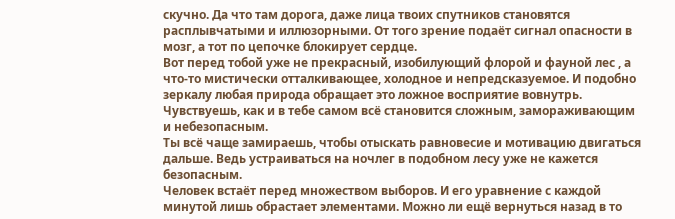скучно. Да что там дорога, даже лица твоих спутников становятся расплывчатыми и иллюзорными. От того зрение подаёт сигнал опасности в мозг, а тот по цепочке блокирует сердце.
Вот перед тобой уже не прекрасный, изобилующий флорой и фауной лес , а что-то мистически отталкивающее, холодное и непредсказуемое. И подобно зеркалу любая природа обращает это ложное восприятие вовнутрь.
Чувствуешь, как и в тебе самом всё становится сложным, замораживающим и небезопасным.
Ты всё чаще замираешь, чтобы отыскать равновесие и мотивацию двигаться дальше. Ведь устраиваться на ночлег в подобном лесу уже не кажется безопасным.
Человек встаёт перед множеством выборов. И его уравнение с каждой минутой лишь обрастает элементами. Можно ли ещё вернуться назад в то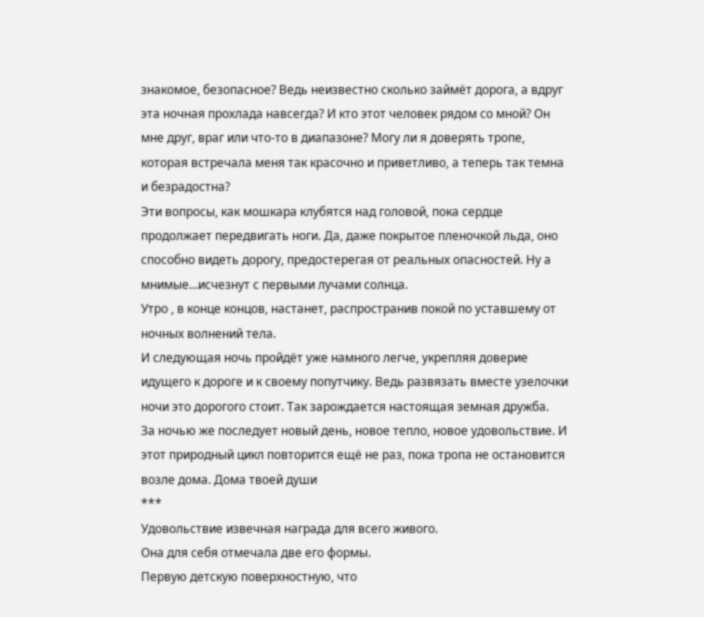знакомое, безопасное? Ведь неизвестно сколько займёт дорога, а вдруг эта ночная прохлада навсегда? И кто этот человек рядом со мной? Он мне друг, враг или что-то в диапазоне? Могу ли я доверять тропе, которая встречала меня так красочно и приветливо, а теперь так темна и безрадостна?
Эти вопросы, как мошкара клубятся над головой, пока сердце продолжает передвигать ноги. Да, даже покрытое пленочкой льда, оно способно видеть дорогу, предостерегая от реальных опасностей. Ну а мнимые…исчезнут с первыми лучами солнца.
Утро , в конце концов, настанет, распространив покой по уставшему от ночных волнений тела.
И следующая ночь пройдёт уже намного легче, укрепляя доверие идущего к дороге и к своему попутчику. Ведь развязать вместе узелочки ночи это дорогого стоит. Так зарождается настоящая земная дружба.
За ночью же последует новый день, новое тепло, новое удовольствие. И этот природный цикл повторится ещё не раз, пока тропа не остановится возле дома. Дома твоей души
***
Удовольствие извечная награда для всего живого.
Она для себя отмечала две его формы.
Первую детскую поверхностную, что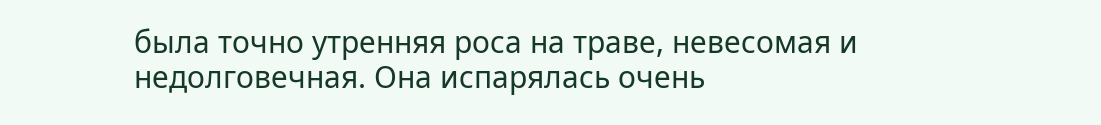была точно утренняя роса на траве, невесомая и недолговечная. Она испарялась очень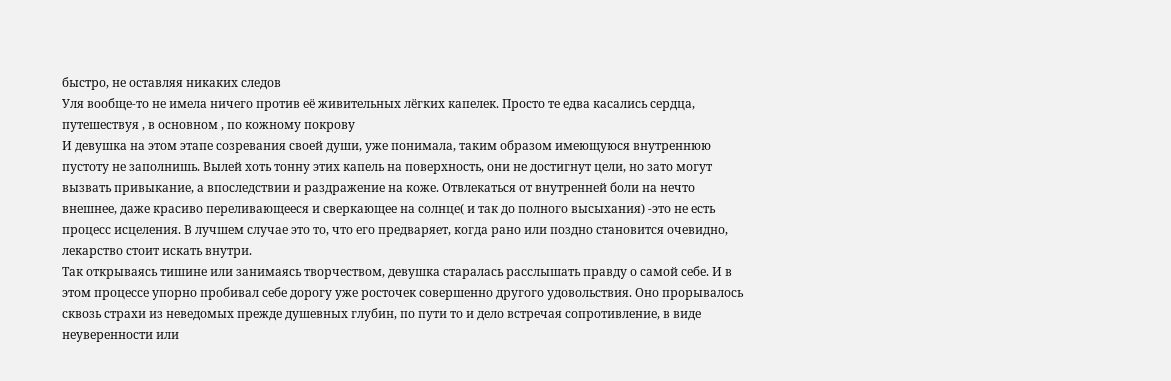быстро, не оставляя никаких следов
Уля вообще-то не имела ничего против её живительных лёгких капелек. Просто те едва касались сердца, путешествуя , в основном , по кожному покрову
И девушка на этом этапе созревания своей души, уже понимала, таким образом имеющуюся внутреннюю пустоту не заполнишь. Вылей хоть тонну этих капель на поверхность, они не достигнут цели, но зато могут вызвать привыкание, а впоследствии и раздражение на коже. Отвлекаться от внутренней боли на нечто внешнее, даже красиво переливающееся и сверкающее на солнце( и так до полного высыхания) -это не есть процесс исцеления. В лучшем случае это то, что его предваряет, когда рано или поздно становится очевидно, лекарство стоит искать внутри.
Так открываясь тишине или занимаясь творчеством, девушка старалась расслышать правду о самой себе. И в этом процессе упорно пробивал себе дорогу уже росточек совершенно другого удовольствия. Оно прорывалось сквозь страхи из неведомых прежде душевных глубин, по пути то и дело встречая сопротивление, в виде неуверенности или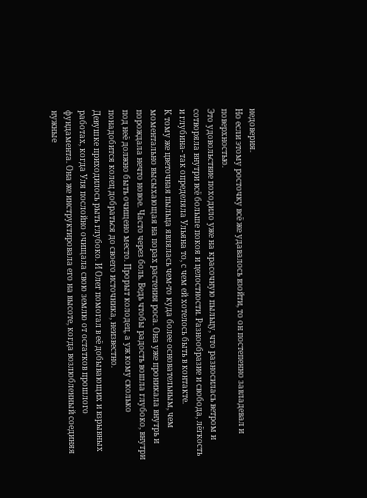недоверия.
Но если этому росточку всё же удавалось взойти, то он постепенно завладевал и поверхностью.
Это удовольствие походило уже на красочную пыльцу, что разносилась ветром и сотворяла внутри всё больше покоя и целостности. Разнообразие и свобода, лёгкость и глубина- так определяла Ульяна то, с чем ей хотелось быть в контакте.
К тому же цветочная пыльца являлась чем-то куда более основательным, чем моментально высыхающая на порах растения роса. Она уже проникала внутрь и порождала нечто новое. Часто через боль. Ведь чтобы радость вошла глубоко, внутри под неё должно быть очищено место. Прорыт колодец, а уж кому сколько понадобится колец добраться до своего источника, неизвестно.
Девушке приходилось рыть глубоко. И Олег помогал в её добывающих и взрывных работах, когда Уля послойно очищала свою землю от остатков прошлого фундамента. Она же инструктировала его на высоте, когда возлюбленный соединяя нужные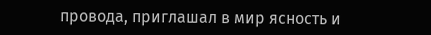провода, приглашал в мир ясность и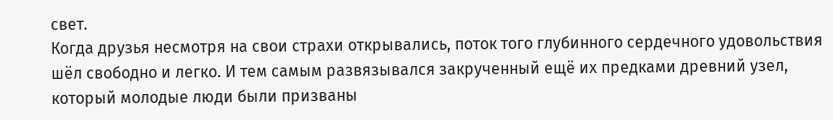свет.
Когда друзья несмотря на свои страхи открывались, поток того глубинного сердечного удовольствия шёл свободно и легко. И тем самым развязывался закрученный ещё их предками древний узел, который молодые люди были призваны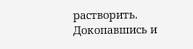растворить. Докопавшись и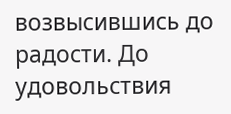возвысившись до радости. До удовольствия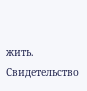жить.
Свидетельство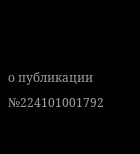о публикации №224101001792